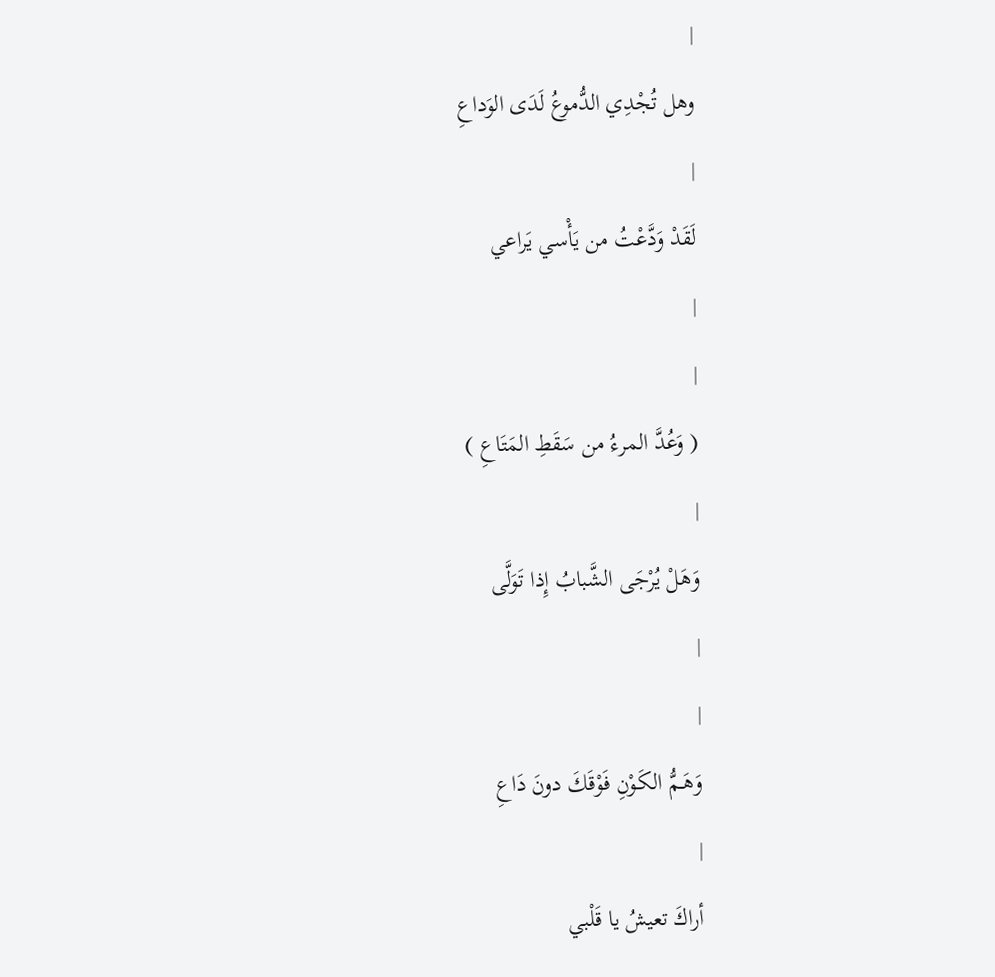|
وهل تُجْدِي الدُّموعُ لَدَى الوَداعِ
|
لَقَدْ وَدَّعْتُ من يَأْسي يَراعي
|
|
( وَعُدَّ المرءُ من سَقَطِ المَتَاعِ )
|
وَهَلْ يُرْجَى الشَّبابُ إِذا تَوَلَّى
|
|
وَهَـمُّ الكَـوْنِ فَوْقَكَ دونَ دَاعِ
|
أراكَ تعيشُ يا قَلْبي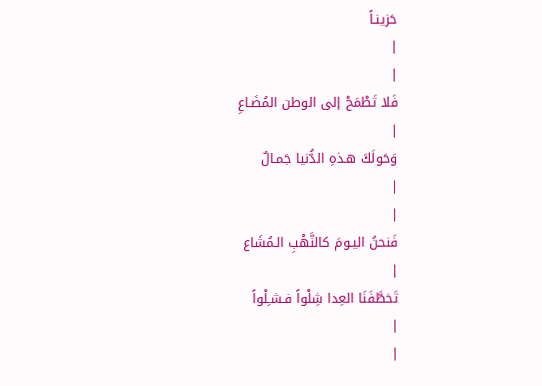حَزينـاً
|
|
فَلا تَطْمَحْ إلى الوطن المُضَـاعِ
|
وَحَولَكَ هـذهِ الدُّنيا جَمـالٌ
|
|
فَنحنُ اليـومَ كالنَّهْبِ الـمُشَاع
|
تَخطَّفَنَا العِدا شِلْواً فـشـِلْواً
|
|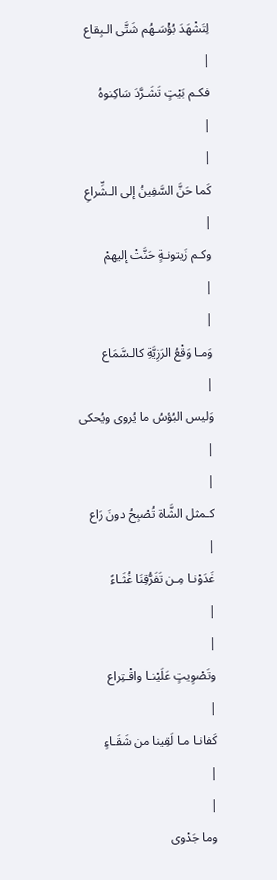لِتَشْهَدَ بُؤْسَـهُم شَتَّى الـبِقاع
|
فكـم بَيْتٍ تَشَـرَّدَ سَاكِنوهُ
|
|
كَما حَنَّ السَّفِينُ إلى الـشِّراعِ
|
وكـم زَيتونـةٍ حَنَّتْ إليهمْ
|
|
وَمـا وَقْعُ الرَزِيَّةِ كالـسَّمَاع
|
وَليس البُؤسُ ما يُروى ويُحكى
|
|
كـمثل الشَّاة تُصْبِحُ دونَ رَاع
|
غَدَوْنـا مِـن تَفَرُّقِنَا غُثَـاءً
|
|
وتَصْوِيتٍ عَلَيْنـا واقْـتِراع
|
كَفانـا مـا لَقِينا من شَقَـاءٍ
|
|
وما جَدْوى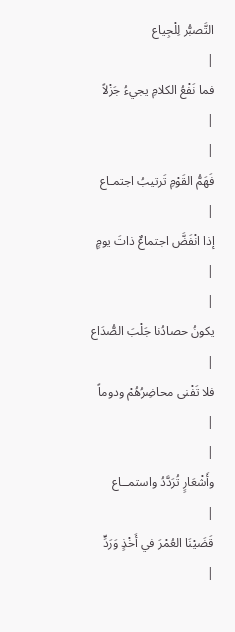التَّصبُّر لِلْجِياع
|
فما نَفْعُ الكلامِ يجيءُ جَزْلاً
|
|
فَهَمُّ القَوْمِ تَرتيبُ اجتمـاع
|
إذا انْفَضَّ اجتماعٌ ذاتَ يومٍ
|
|
يكونُ حصادُنا جَلْبَ الصُّدَاع
|
فلا تَفْنى محاضِرُهُمْ ودوماً
|
|
وأَشْعَارٍ تُرَدَّدُ واستمــاع
|
قَضَيْنَا العُمْرَ في أَخْذٍ وَرَدٍّ
|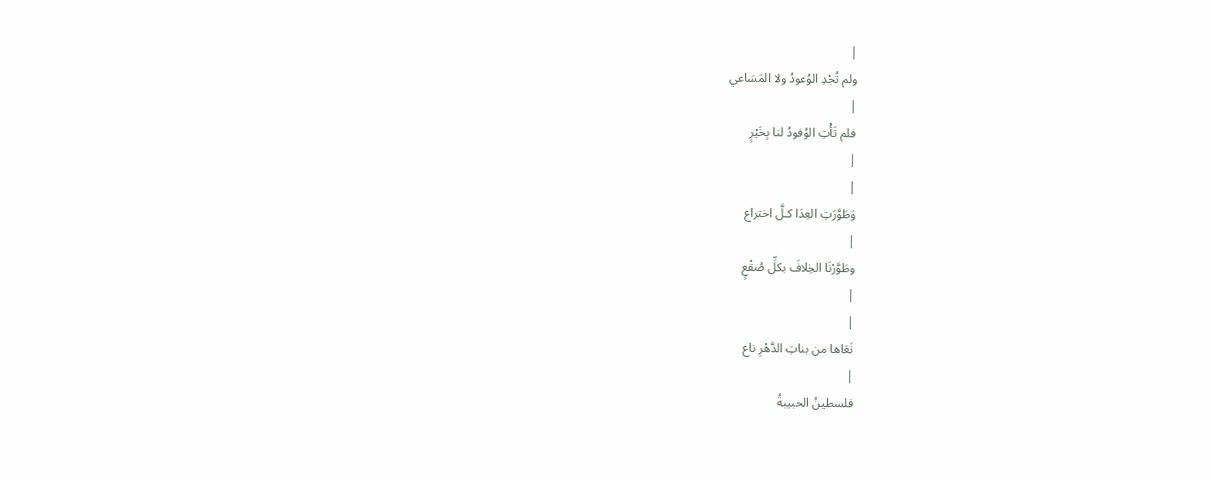|
ولم تُجْدِ الوُعودُ ولا المَسَاعي
|
فلم تَأْتِ الوُفودُ لنا بِخَيْرٍ
|
|
وَطَوَّرَتِ العِدَا كـلَّ اختراع
|
وطَوَّرْنَا الخِلافَ بكلِّ صُقْعٍ
|
|
نَعَاها من بناتِ الدَّهْرِ ناع
|
فلسطينُ الحبيبةُ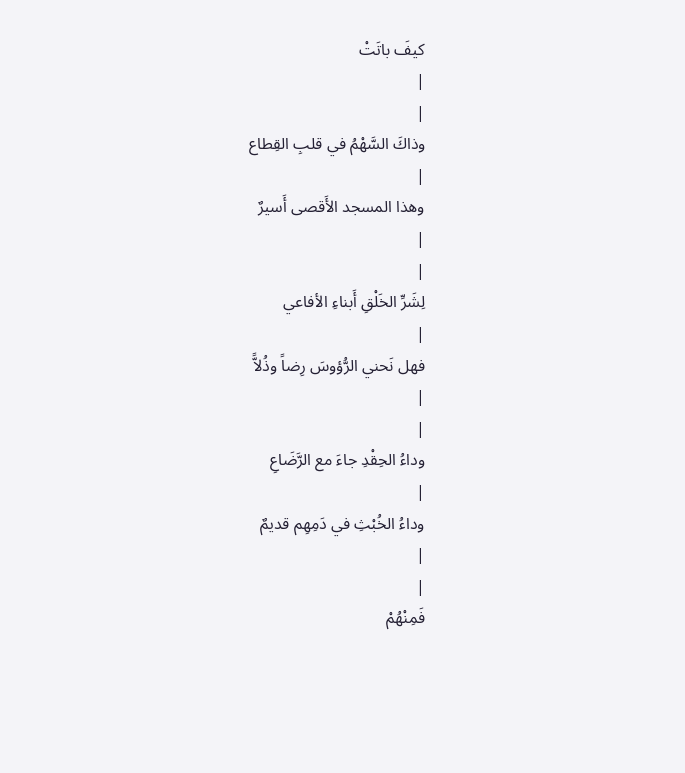كيفَ باتَتْ
|
|
وذاكَ السَّهْمُ في قلبِ القِطاع
|
وهذا المسجد الأَقصى أَسيرٌ
|
|
لِشَرِّ الخَلْقِ أَبناءِ الأفاعي
|
فهل نَحني الرُّؤوسَ رِضاً وذُلاًّ
|
|
وداءُ الحِقْدِ جاءَ مع الرَّضَاعِ
|
وداءُ الخُبْثِ في دَمِهِم قديمٌ
|
|
فَمِنْهُمْ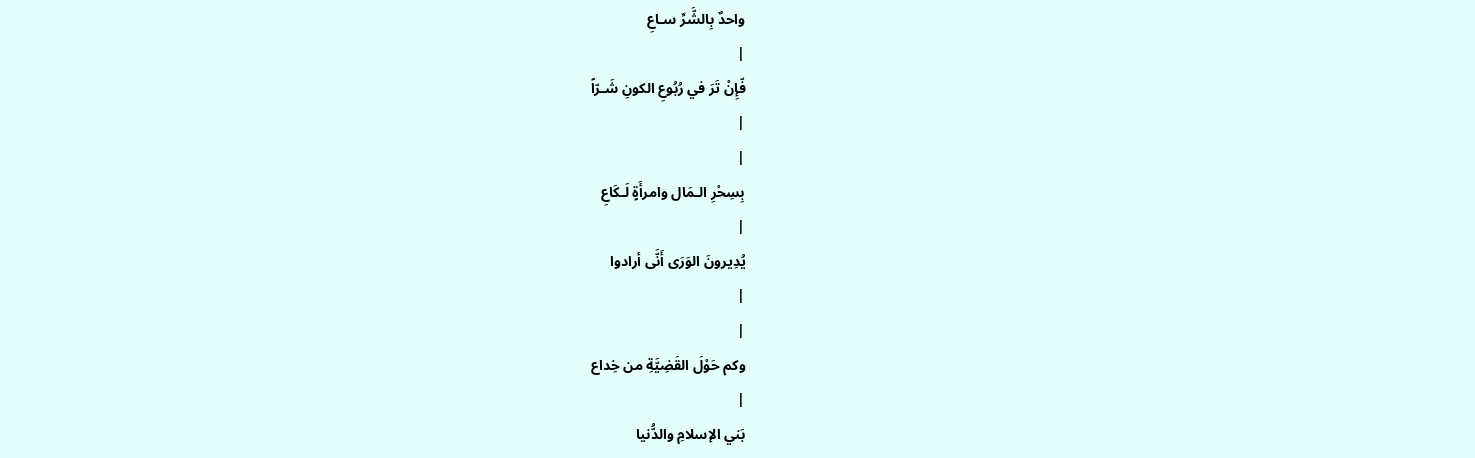واحدٌ بِالشَّرِّ سـاعِ
|
فّإِنْ تَرَ في رُبُوعِ الكونِ شَـرّاً
|
|
بِسِحْرِ الـمَال وامرأَةٍ لَـكَاعِ
|
يُدِيرونَ الوَرَى أَنَّى أرادوا
|
|
وكم حَوْلَ القَضِيَّةِ من خِداع
|
بَني الإسلامِ والدُّنيا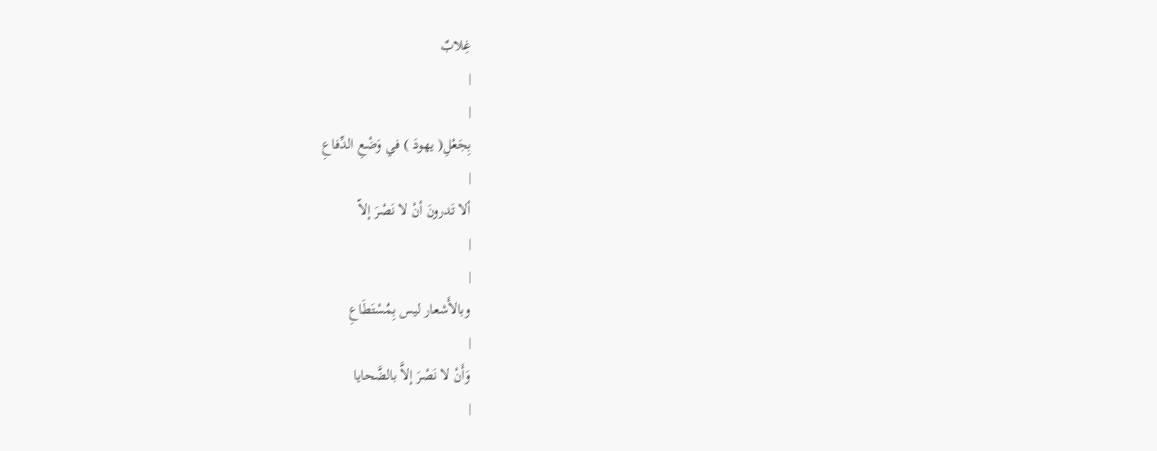غِلابٌ
|
|
بِجَعْلِ( يهودَ ) في وَضْعِ الدِّفاعِ
|
ألا تَدرونَ أنْ لا نَصْرَ إلاّ
|
|
وبالأَشعار ليس بِمُسْتَطَاعِ
|
وَأَنْ لا نَصْرَ إلاَّ بالضَّحايا
|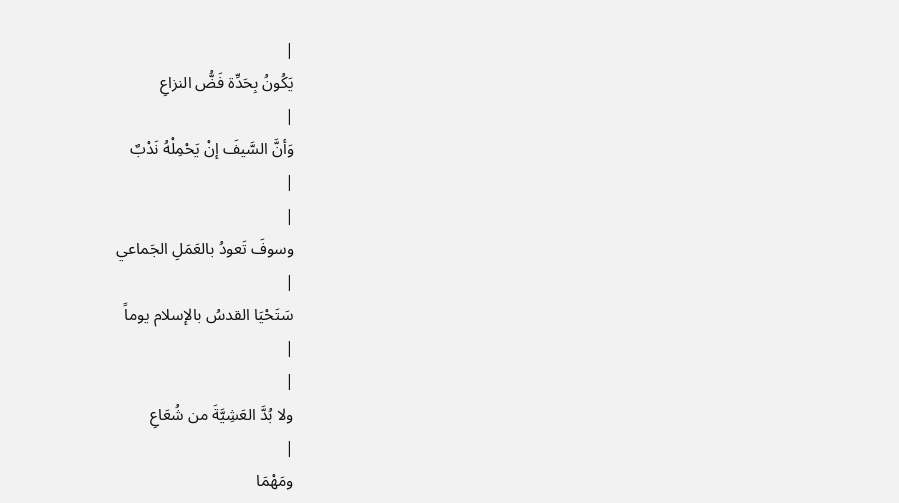|
يَكُونُ بِحَدِّة فَضُّ النزاعِ
|
وَأنَّ السَّيفَ إنْ يَحْمِلْهُ نَدْبٌ
|
|
وسوفَ تَعودُ بالعَمَلِ الجَماعي
|
سَتَحْيَا القدسُ بالإسلام يوماً
|
|
ولا بُدَّ العَشِيَّةَ من شُعَاعِ
|
ومَهْمَا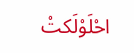احْلَوْلَكتْ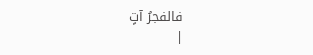فالفجرُ آتٍ
|